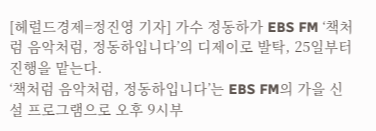[헤럴드경제=정진영 기자] 가수 정동하가 EBS FM ‘책처럼 음악처럼, 정동하입니다’의 디제이로 발탁, 25일부터 진행을 맡는다.
‘책처럼 음악처럼, 정동하입니다’는 EBS FM의 가을 신설 프로그램으로 오후 9시부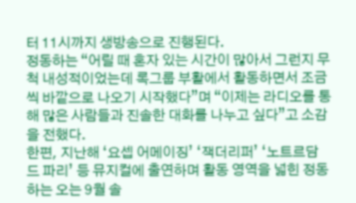터 11시까지 생방송으로 진행된다.
정동하는 “어릴 때 혼자 있는 시간이 많아서 그런지 무척 내성적이었는데 록그룹 부활에서 활동하면서 조금씩 바깥으로 나오기 시작했다”며 “이제는 라디오를 통해 많은 사람들과 진솔한 대화를 나누고 싶다”고 소감을 전했다.
한편, 지난해 ‘요셉 어메이징’ ‘잭더리퍼’ ‘노트르담 드 파리’ 등 뮤지컬에 출연하며 활동 영역을 넓힌 정동하는 오는 9월 솔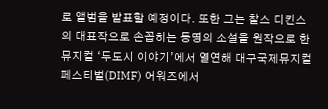로 앨범을 발표할 예정이다. 또한 그는 찰스 디킨스의 대표작으로 손꼽히는 동명의 소설을 원작으로 한 뮤지컬 ‘두도시 이야기’에서 열연해 대구국제뮤지컬페스티벌(DIMF) 어워즈에서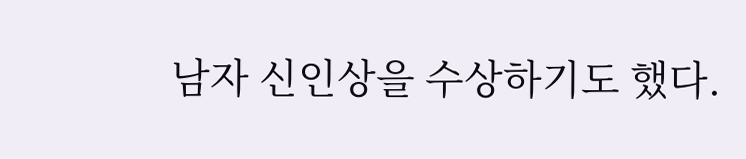남자 신인상을 수상하기도 했다.